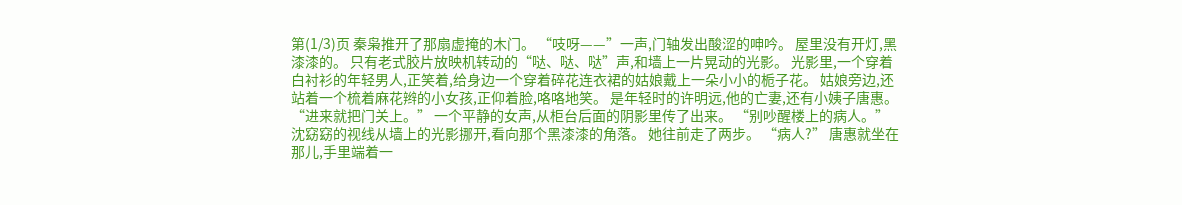第(1/3)页 秦枭推开了那扇虚掩的木门。 “吱呀——”一声,门轴发出酸涩的呻吟。 屋里没有开灯,黑漆漆的。 只有老式胶片放映机转动的“哒、哒、哒”声,和墙上一片晃动的光影。 光影里,一个穿着白衬衫的年轻男人,正笑着,给身边一个穿着碎花连衣裙的姑娘戴上一朵小小的栀子花。 姑娘旁边,还站着一个梳着麻花辫的小女孩,正仰着脸,咯咯地笑。 是年轻时的许明远,他的亡妻,还有小姨子唐惠。 “进来就把门关上。” 一个平静的女声,从柜台后面的阴影里传了出来。 “别吵醒楼上的病人。” 沈窈窈的视线从墙上的光影挪开,看向那个黑漆漆的角落。 她往前走了两步。 “病人?” 唐惠就坐在那儿,手里端着一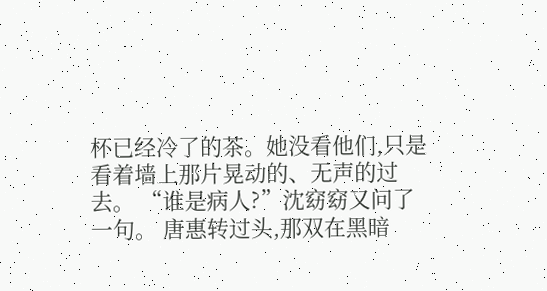杯已经冷了的茶。她没看他们,只是看着墙上那片晃动的、无声的过去。 “谁是病人?”沈窈窈又问了一句。 唐惠转过头,那双在黑暗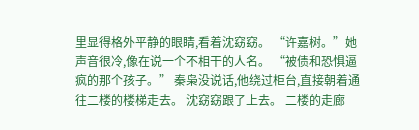里显得格外平静的眼睛,看着沈窈窈。 “许嘉树。”她声音很冷,像在说一个不相干的人名。 “被债和恐惧逼疯的那个孩子。” 秦枭没说话,他绕过柜台,直接朝着通往二楼的楼梯走去。 沈窈窈跟了上去。 二楼的走廊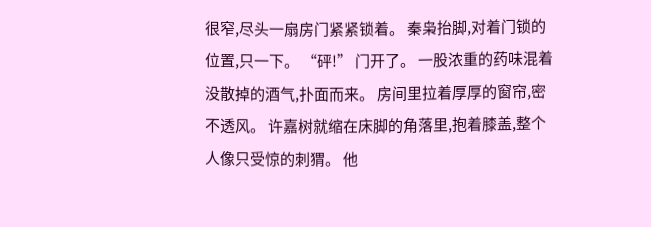很窄,尽头一扇房门紧紧锁着。 秦枭抬脚,对着门锁的位置,只一下。 “砰!” 门开了。 一股浓重的药味混着没散掉的酒气,扑面而来。 房间里拉着厚厚的窗帘,密不透风。 许嘉树就缩在床脚的角落里,抱着膝盖,整个人像只受惊的刺猬。 他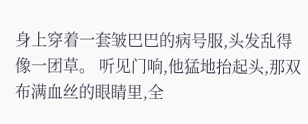身上穿着一套皱巴巴的病号服,头发乱得像一团草。 听见门响,他猛地抬起头,那双布满血丝的眼睛里,全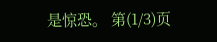是惊恐。 第(1/3)页